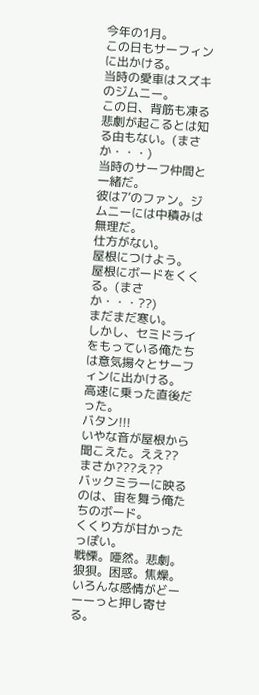今年の1月。
この日もサーフィンに出かける。
当時の愛車はスズキのジムニー。
この日、背筋も凍る悲劇が起こるとは知る由もない。(まさか・・・)
当時のサーフ仲間と一緒だ。
彼は7’のファン。ジムニーには中積みは無理だ。
仕方がない。
屋根につけよう。
屋根にボードをくくる。(まさか・・・??)
まだまだ寒い。
しかし、セミドライをもっている俺たちは意気揚々とサーフィンに出かける。
高速に乗った直後だった。
バタン!!!
いやな音が屋根から聞こえた。ええ??まさか???え??
バックミラーに映るのは、宙を舞う俺たちのボード。
くくり方が甘かったっぽい。
戦慄。唖然。悲劇。狼狽。困惑。焦燥。
いろんな感情がどーーーっと押し寄せる。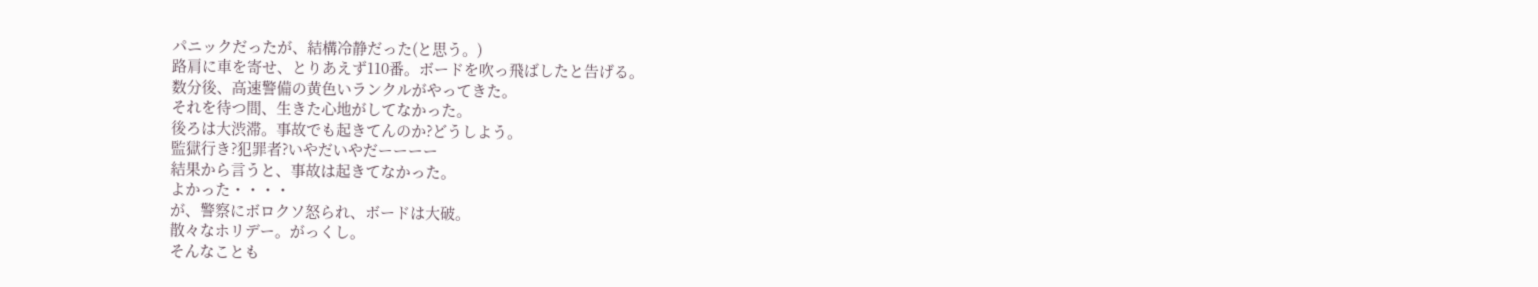パニックだったが、結構冷静だった(と思う。)
路肩に車を寄せ、とりあえず110番。ボードを吹っ飛ばしたと告げる。
数分後、高速警備の黄色いランクルがやってきた。
それを待つ間、生きた心地がしてなかった。
後ろは大渋滞。事故でも起きてんのか?どうしよう。
監獄行き?犯罪者?いやだいやだーーーー
結果から言うと、事故は起きてなかった。
よかった・・・・
が、警察にボロクソ怒られ、ボードは大破。
散々なホリデー。がっくし。
そんなことも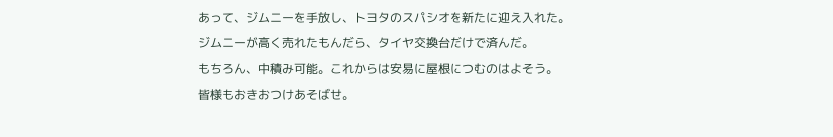あって、ジムニーを手放し、トヨタのスパシオを新たに迎え入れた。
ジムニーが高く売れたもんだら、タイヤ交換台だけで済んだ。
もちろん、中積み可能。これからは安易に屋根につむのはよそう。
皆様もおきおつけあそばせ。